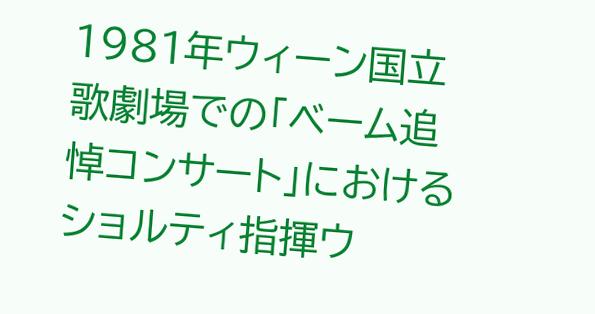1981年ウィーン国立歌劇場での「ベーム追悼コンサート」における
ショルティ指揮ウ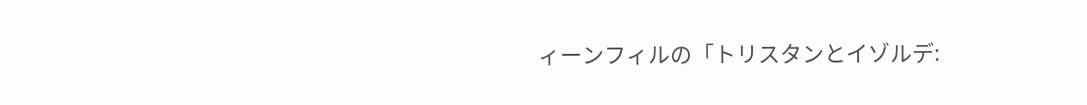ィーンフィルの「トリスタンとイゾルデ: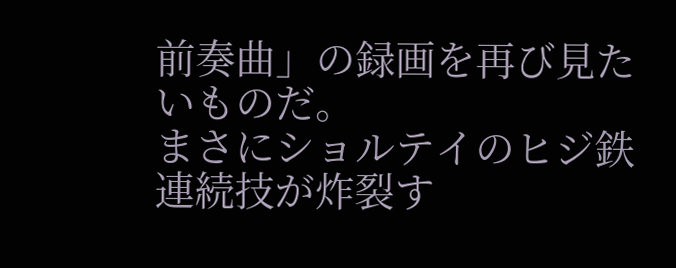前奏曲」の録画を再び見たいものだ。
まさにショルテイのヒジ鉄連続技が炸裂す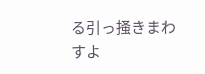る引っ掻きまわすよ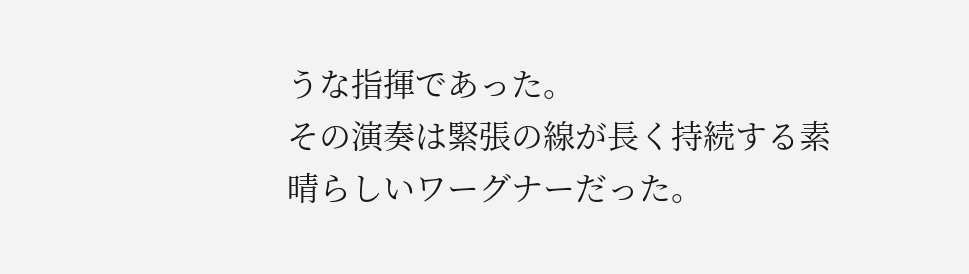うな指揮であった。
その演奏は緊張の線が長く持続する素晴らしいワーグナーだった。